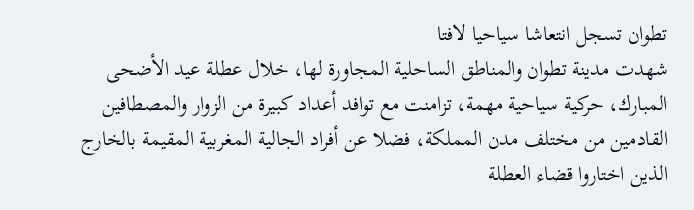تطوان تسجل انتعاشا سياحيا لافتا
شهدت مدينة تطوان والمناطق الساحلية المجاورة لها، خلال عطلة عيد الأضحى المبارك، حركية سياحية مهمة، تزامنت مع توافد أعداد كبيرة من الزوار والمصطافين القادمين من مختلف مدن المملكة، فضلا عن أفراد الجالية المغربية المقيمة بالخارج الذين اختاروا قضاء العطلة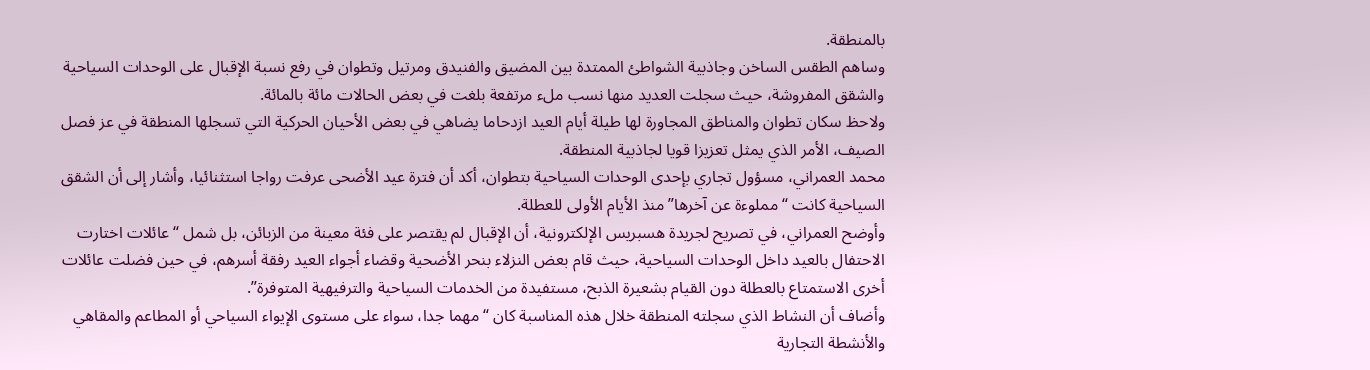بالمنطقة.
وساهم الطقس الساخن وجاذبية الشواطئ الممتدة بين المضيق والفنيدق ومرتيل وتطوان في رفع نسبة الإقبال على الوحدات السياحية والشقق المفروشة، حيث سجلت العديد منها نسب ملء مرتفعة بلغت في بعض الحالات مائة بالمائة.
ولاحظ سكان تطوان والمناطق المجاورة لها طيلة أيام العيد ازدحاما يضاهي في بعض الأحيان الحركية التي تسجلها المنطقة في عز فصل الصيف، الأمر الذي يمثل تعزيزا قويا لجاذبية المنطقة.
محمد العمراني، مسؤول تجاري بإحدى الوحدات السياحية بتطوان، أكد أن فترة عيد الأضحى عرفت رواجا استثنائيا، وأشار إلى أن الشقق السياحية كانت “مملوءة عن آخرها” منذ الأيام الأولى للعطلة.
وأوضح العمراني، في تصريح لجريدة هسبريس الإلكترونية، أن الإقبال لم يقتصر على فئة معينة من الزبائن، بل شمل “عائلات اختارت الاحتفال بالعيد داخل الوحدات السياحية، حيث قام بعض النزلاء بنحر الأضحية وقضاء أجواء العيد رفقة أسرهم، في حين فضلت عائلات أخرى الاستمتاع بالعطلة دون القيام بشعيرة الذبح، مستفيدة من الخدمات السياحية والترفيهية المتوفرة”.
وأضاف أن النشاط الذي سجلته المنطقة خلال هذه المناسبة كان “مهما جدا، سواء على مستوى الإيواء السياحي أو المطاعم والمقاهي والأنشطة التجارية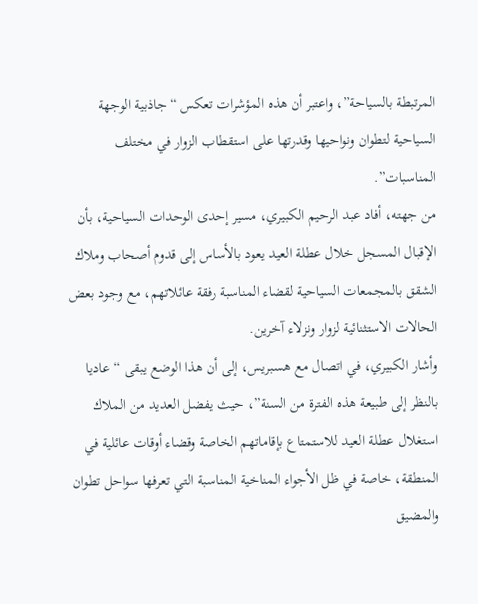المرتبطة بالسياحة”، واعتبر أن هذه المؤشرات تعكس “جاذبية الوجهة السياحية لتطوان ونواحيها وقدرتها على استقطاب الزوار في مختلف المناسبات”.
من جهته، أفاد عبد الرحيم الكبيري، مسير إحدى الوحدات السياحية، بأن الإقبال المسجل خلال عطلة العيد يعود بالأساس إلى قدوم أصحاب وملاك الشقق بالمجمعات السياحية لقضاء المناسبة رفقة عائلاتهم، مع وجود بعض الحالات الاستثنائية لزوار ونزلاء آخرين.
وأشار الكبيري، في اتصال مع هسبريس، إلى أن هذا الوضع يبقى “عاديا بالنظر إلى طبيعة هذه الفترة من السنة”، حيث يفضل العديد من الملاك استغلال عطلة العيد للاستمتاع بإقاماتهم الخاصة وقضاء أوقات عائلية في المنطقة، خاصة في ظل الأجواء المناخية المناسبة التي تعرفها سواحل تطوان والمضيق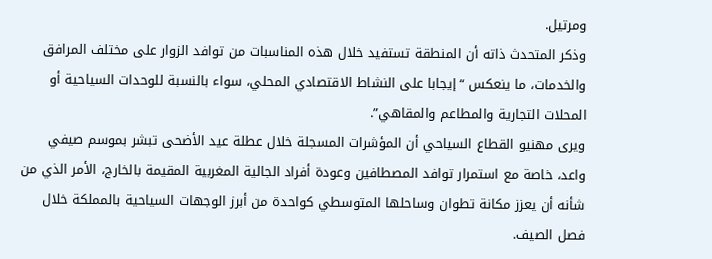ومرتيل.
وذكر المتحدث ذاته أن المنطقة تستفيد خلال هذه المناسبات من توافد الزوار على مختلف المرافق والخدمات، ما ينعكس “إيجابا على النشاط الاقتصادي المحلي، سواء بالنسبة للوحدات السياحية أو المحلات التجارية والمطاعم والمقاهي”.
ويرى مهنيو القطاع السياحي أن المؤشرات المسجلة خلال عطلة عيد الأضحى تبشر بموسم صيفي واعد، خاصة مع استمرار توافد المصطافين وعودة أفراد الجالية المغربية المقيمة بالخارج، الأمر الذي من شأنه أن يعزز مكانة تطوان وساحلها المتوسطي كواحدة من أبرز الوجهات السياحية بالمملكة خلال فصل الصيف.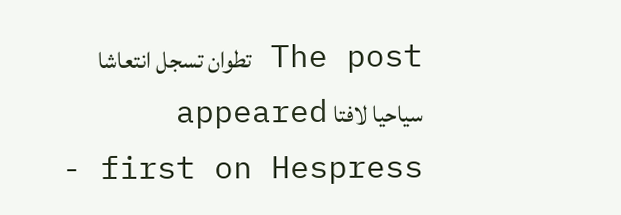The post تطوان تسجل انتعاشا سياحيا لافتا appeared first on Hespress -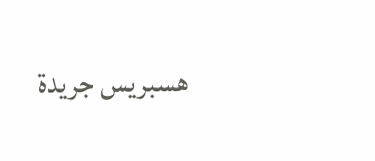هسبريس جريدة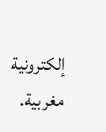إلكترونية مغربية.